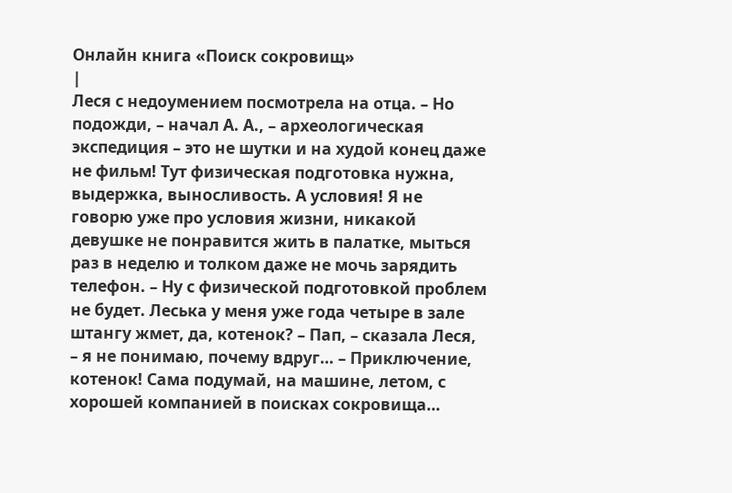Онлайн книга «Поиск сокровищ»
|
Леся с недоумением посмотрела на отца. – Но подожди, – начал А. А., – археологическая экспедиция – это не шутки и на худой конец даже не фильм! Тут физическая подготовка нужна, выдержка, выносливость. А условия! Я не говорю уже про условия жизни, никакой девушке не понравится жить в палатке, мыться раз в неделю и толком даже не мочь зарядить телефон. – Ну с физической подготовкой проблем не будет. Леська у меня уже года четыре в зале штангу жмет, да, котенок? – Пап, – сказала Леся, – я не понимаю, почему вдруг… – Приключение, котенок! Сама подумай, на машине, летом, с хорошей компанией в поисках сокровища…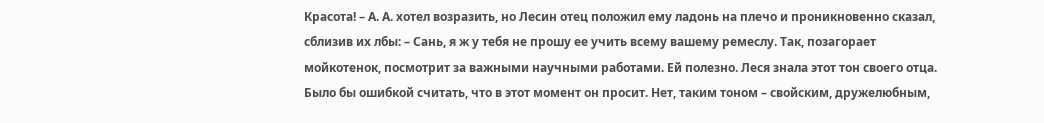Красота! – А. А. хотел возразить, но Лесин отец положил ему ладонь на плечо и проникновенно сказал, сблизив их лбы: – Сань, я ж у тебя не прошу ее учить всему вашему ремеслу. Так, позагорает мойкотенок, посмотрит за важными научными работами. Ей полезно. Леся знала этот тон своего отца. Было бы ошибкой считать, что в этот момент он просит. Нет, таким тоном – свойским, дружелюбным,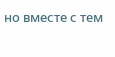но вместе с тем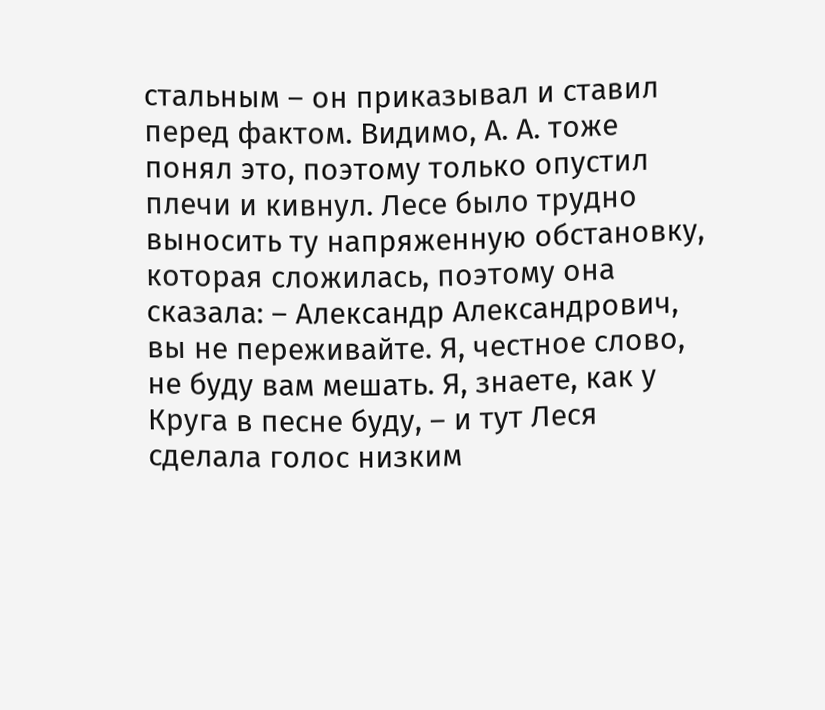стальным – он приказывал и ставил перед фактом. Видимо, А. А. тоже понял это, поэтому только опустил плечи и кивнул. Лесе было трудно выносить ту напряженную обстановку, которая сложилась, поэтому она сказала: – Александр Александрович, вы не переживайте. Я, честное слово, не буду вам мешать. Я, знаете, как у Круга в песне буду, – и тут Леся сделала голос низким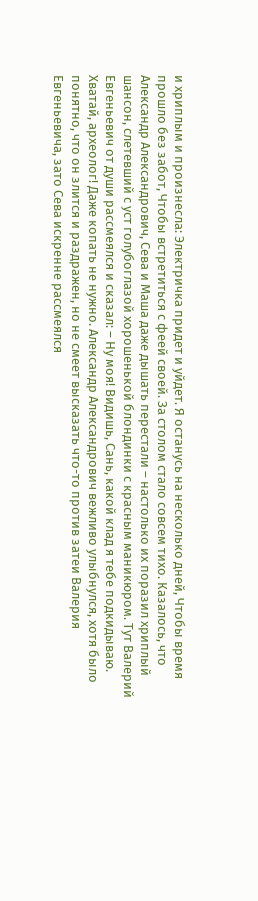и хриплым и произнесла: Электричка придет и уйдет. Я останусь на несколько дней, Чтобы время прошло без забот, Чтобы встретиться с феей своей. За столом стало совсем тихо. Казалось, что Александр Александрович, Сева и Маша даже дышать перестали – настолько их поразил хриплый шансон, слетевший с уст голубоглазой хорошенькой блондинки с красным маникюром. Тут Валерий Евгеньевич от души рассмеялся и сказал: – Ну моя! Видишь, Сань, какой клад я тебе подкидываю. Хватай, археолог! Даже копать не нужно. Александр Александрович вежливо улыбнулся, хотя было понятно, что он злится и раздражен, но не смеет высказать что-то против затеи Валерия Евгеньевича, зато Сева искренне рассмеялся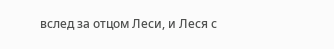вслед за отцом Леси, и Леся с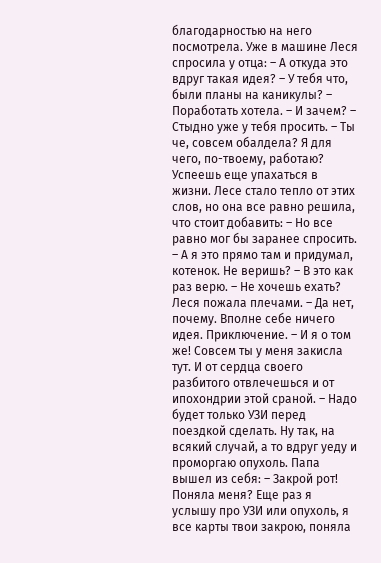благодарностью на него посмотрела. Уже в машине Леся спросила у отца: – А откуда это вдруг такая идея? – У тебя что, были планы на каникулы? – Поработать хотела. – И зачем? – Стыдно уже у тебя просить. – Ты че, совсем обалдела? Я для чего, по-твоему, работаю? Успеешь еще упахаться в жизни. Лесе стало тепло от этих слов, но она все равно решила, что стоит добавить: – Но все равно мог бы заранее спросить. – А я это прямо там и придумал, котенок. Не веришь? – В это как раз верю. – Не хочешь ехать? Леся пожала плечами. – Да нет, почему. Вполне себе ничего идея. Приключение. – И я о том же! Совсем ты у меня закисла тут. И от сердца своего разбитого отвлечешься и от ипохондрии этой сраной. – Надо будет только УЗИ перед поездкой сделать. Ну так, на всякий случай, а то вдруг уеду и проморгаю опухоль. Папа вышел из себя: – Закрой рот! Поняла меня? Еще раз я услышу про УЗИ или опухоль, я все карты твои закрою, поняла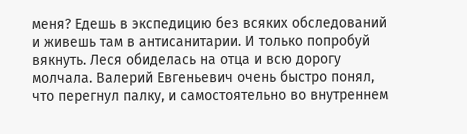меня? Едешь в экспедицию без всяких обследований и живешь там в антисанитарии. И только попробуй вякнуть. Леся обиделась на отца и всю дорогу молчала. Валерий Евгеньевич очень быстро понял, что перегнул палку, и самостоятельно во внутреннем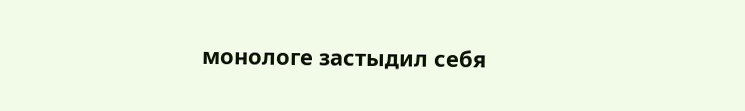монологе застыдил себя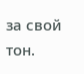за свой тон.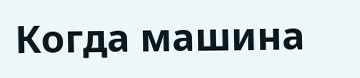Когда машина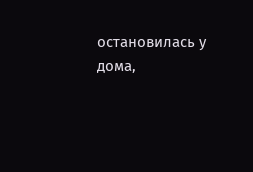остановилась у дома,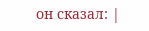он сказал: |